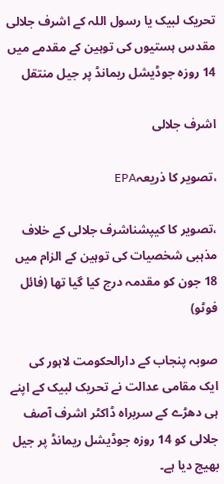تحریک لبیک یا رسول اللہ کے اشرف جلالی مقدس ہستیوں کی توہین کے مقدمے میں 14 روزہ جوڈیشل ریمانڈ پر جیل منتقل

اشرف جلالی

،تصویر کا ذریعہEPA

،تصویر کا کیپشناشرف جلالی کے خلاف مذہبی شخصیات کی توہین کے الزام میں 18 جون کو مقدمہ درج کیا گیا تھا (فائل فوٹو)

صوبہ پنجاب کے دارالحکومت لاہور کی ایک مقامی عدالت نے تحریک لبیک کے اپنے ہی دھڑے کے سربراہ ڈاکٹر اشرف آصف جلالی کو 14 روزہ جوڈیشل ریمانڈ پر جیل بھیج دیا ہے۔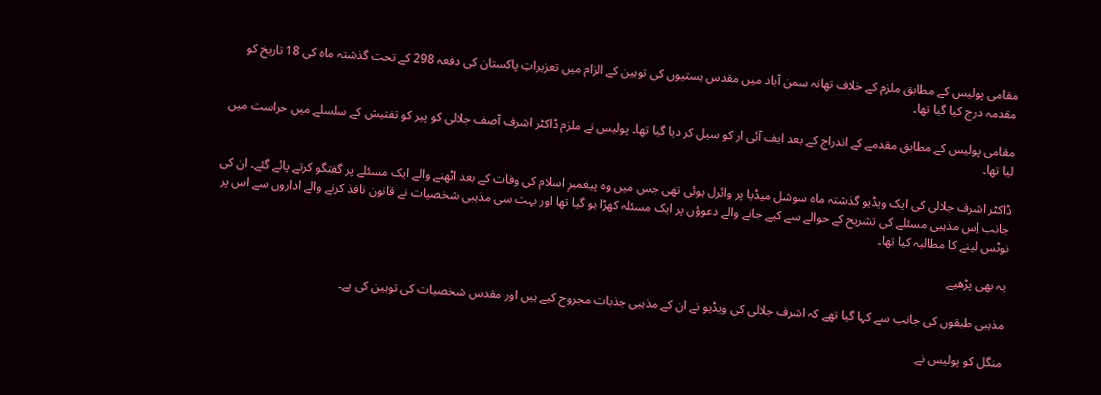مقامی پولیس کے مطابق ملزم کے خلاف تھانہ سمن آباد میں مقدس ہستیوں کی توہین کے الزام میں تعزیراتِ پاکستان کی دفعہ 298 کے تحت گذشتہ ماہ کی 18 تاریخ کو مقدمہ درج کیا گیا تھا۔

مقامی پولیس کے مطابق مقدمے کے اندراج کے بعد ایف آئی ار کو سیل کر دیا گیا تھا۔ پولیس نے ملزم ڈاکٹر اشرف آصف جلالی کو پیر کو تفتیش کے سلسلے میں حراست میں لیا تھا۔

ڈاکٹر اشرف جلالی کی ایک ویڈیو گذشتہ ماہ سوشل میڈیا پر وائرل ہوئی تھی جس میں وہ پیغمبرِ اسلام کی وفات کے بعد اٹھنے والے ایک مسئلے پر گفتگو کرتے پائے گئے۔ ان کی جانب اِس مذہبی مسئلے کی تشریح کے حوالے سے کیے جانے والے دعوؤں پر ایک مسئلہ کھڑا ہو گیا تھا اور بہت سی مذہبی شخصیات نے قانون نافذ کرنے والے اداروں سے اس پر نوٹس لینے کا مطالبہ کیا تھا۔

یہ بھی پڑھیے

مذہبی طبقوں کی جانب سے کہا گیا تھے کہ اشرف جلالی کی ویڈیو نے ان کے مذہبی جذبات مجروح کیے ہیں اور مقدس شخصیات کی توہین کی ہے۔

منگل کو پولیس نے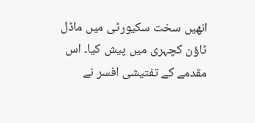انھیں سخت سکیورٹی میں ماڈل ٹاؤن کچہری میں پیش کیا۔ اس مقدمے کے تفتیشی افسر نے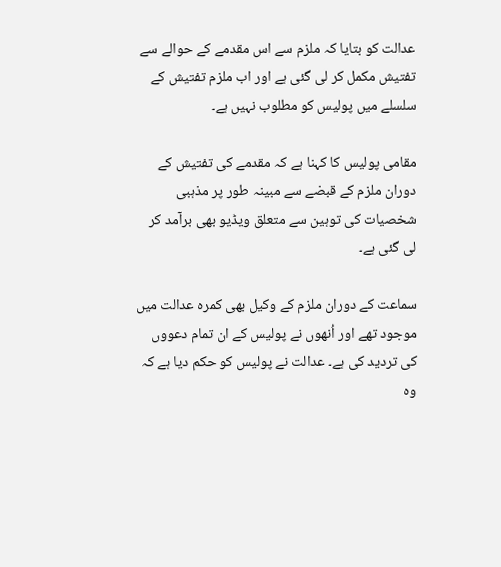عدالت کو بتایا کہ ملزم سے اس مقدمے کے حوالے سے تفتیش مکمل کر لی گئی ہے اور اب ملزم تفتیش کے سلسلے میں پولیس کو مطلوب نہیں ہے۔

مقامی پولیس کا کہنا ہے کہ مقدمے کی تفتیش کے دوران ملزم کے قبضے سے مبینہ طور پر مذہبی شخصیات کی توہین سے متعلق ویڈیو بھی برآمد کر لی گئی ہے۔

سماعت کے دوران ملزم کے وکیل بھی کمرہ عدالت میں موجود تھے اور اُنھوں نے پولیس کے ان تمام دعووں کی تردید کی ہے۔ عدالت نے پولیس کو حکم دیا ہے کہ وہ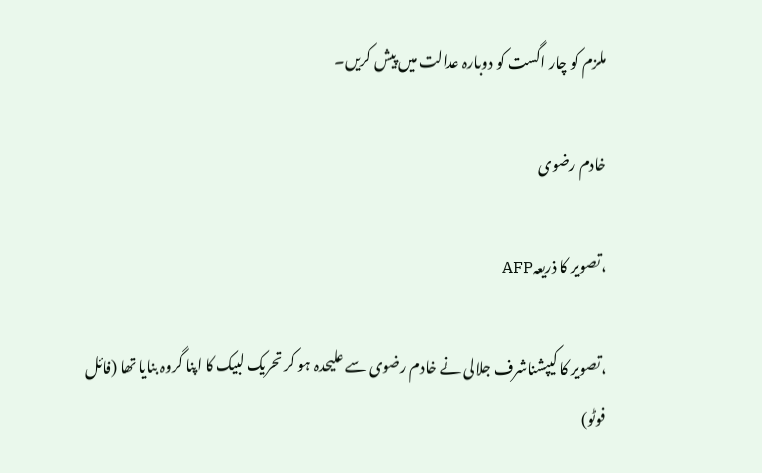ملزم کو چار اگست کو دوبارہ عدالت میں پیش کریں۔

خادم رضوی

،تصویر کا ذریعہAFP

،تصویر کا کیپشناشرف جلالی نے خادم رضوی سے علیحدہ ہو کر تحریک لبیک کا اپنا گروہ بنایا تھا (فائل فوٹو)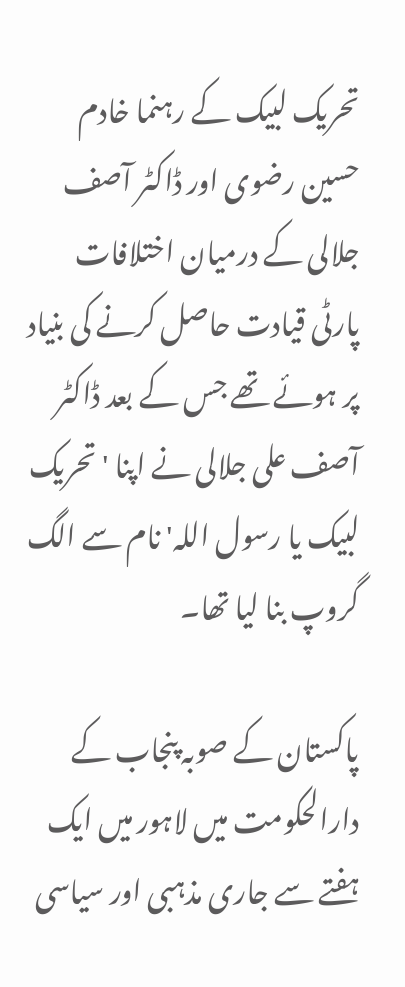تحریک لبیک کے رہنما خادم حسین رضوی اور ڈاکٹر آصف جلالی کے درمیان اختلافات پارٹی قیادت حاصل کرنے کی بنیاد پر ہوئے تھے جس کے بعد ڈاکٹر آصف علی جلالی نے اپنا 'تحریک لبیک یا رسول اللہ' نام سے الگ گروپ بنا لیا تھا۔

پاکستان کے صوبہ پنجاب کے دارالحکومت میں لاہور میں ایک ہفتے سے جاری مذہبی اور سیاسی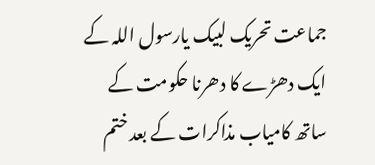جماعت تحریک لبیک یارسول اللہ کے ایک دھڑے کا دھرنا حکومت کے ساتھ کامیاب مذاکرات کے بعد ختم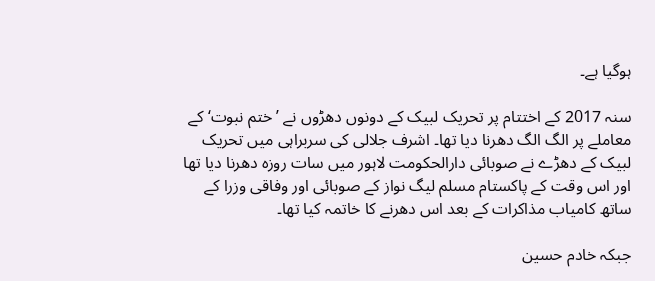ہوگیا ہے۔

سنہ 2017 کے اختتام پر تحریک لبیک کے دونوں دھڑوں نے ’ختم نبوت‘ کے معاملے پر الگ الگ دھرنا دیا تھا۔ اشرف جلالی کی سربراہی میں تحریک لبیک کے دھڑے نے صوبائی دارالحکومت لاہور میں سات روزہ دھرنا دیا تھا اور اس وقت کے پاکستام مسلم لیگ نواز کے صوبائی اور وفاقی وزرا کے ساتھ کامیاب مذاکرات کے بعد اس دھرنے کا خاتمہ کیا تھا۔

جبکہ خادم حسین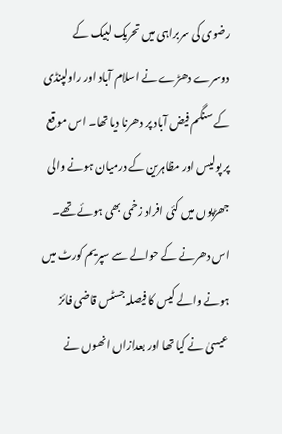رضوی کی سربراہی میں تحریک لبیک کے دوسرے دھڑے نے اسلام آباد اور راولپنڈی کے سنگم فیض آباد پر دھرنا دیا تھا۔ اس موقع پر پولیس اور مظاہرین کے درمیان ہونے والی جھڑپوں میں کئی افراد زخمی بھی ہوئے تھے۔ اس دھرنے کے حوالے سے سپریم کورٹ میں ہونے والے کیس کا فیصلہ جسٹس قاضی فائز عیسیٰ نے کیا تھا اور بعدازاں انھوں نے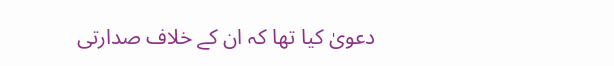دعویٰ کیا تھا کہ ان کے خلاف صدارتی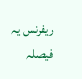ریفرنس یہ فیصلہ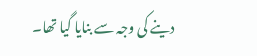دینے کی وجہ سے بنایا گیا تھا۔